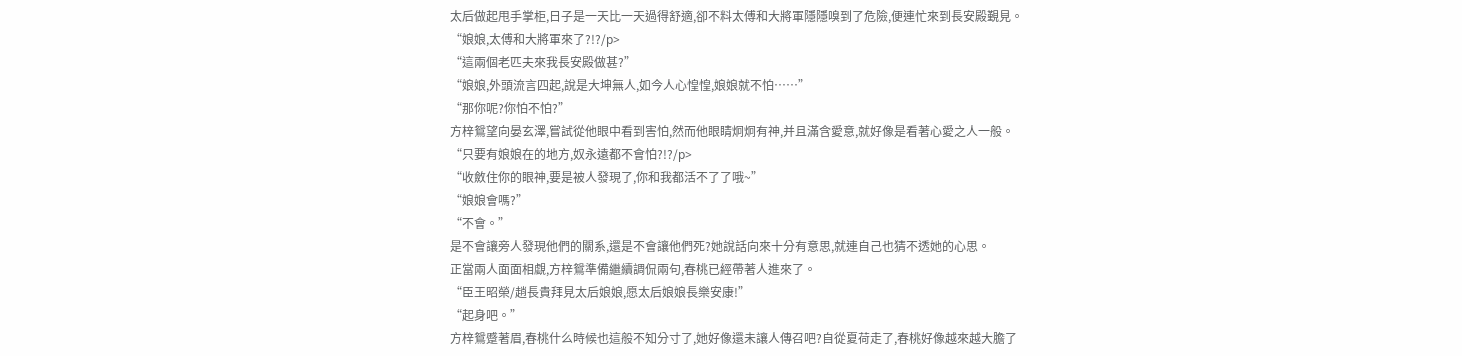太后做起甩手掌柜,日子是一天比一天過得舒適,卻不料太傅和大將軍隱隱嗅到了危險,便連忙來到長安殿覲見。
“娘娘,太傅和大將軍來了?!?/p>
“這兩個老匹夫來我長安殿做甚?”
“娘娘,外頭流言四起,說是大坤無人,如今人心惶惶,娘娘就不怕……”
“那你呢?你怕不怕?”
方梓鴛望向晏玄澤,嘗試從他眼中看到害怕,然而他眼睛炯炯有神,并且滿含愛意,就好像是看著心愛之人一般。
“只要有娘娘在的地方,奴永遠都不會怕?!?/p>
“收斂住你的眼神,要是被人發現了,你和我都活不了了哦~”
“娘娘會嗎?”
“不會。”
是不會讓旁人發現他們的關系,還是不會讓他們死?她說話向來十分有意思,就連自己也猜不透她的心思。
正當兩人面面相覷,方梓鴛準備繼續調侃兩句,春桃已經帶著人進來了。
“臣王昭榮/趙長貴拜見太后娘娘,愿太后娘娘長樂安康!”
“起身吧。”
方梓鴛蹙著眉,春桃什么時候也這般不知分寸了,她好像還未讓人傳召吧?自從夏荷走了,春桃好像越來越大膽了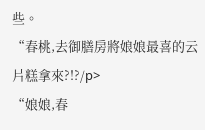些。
“春桃,去御膳房將娘娘最喜的云片糕拿來?!?/p>
“娘娘,春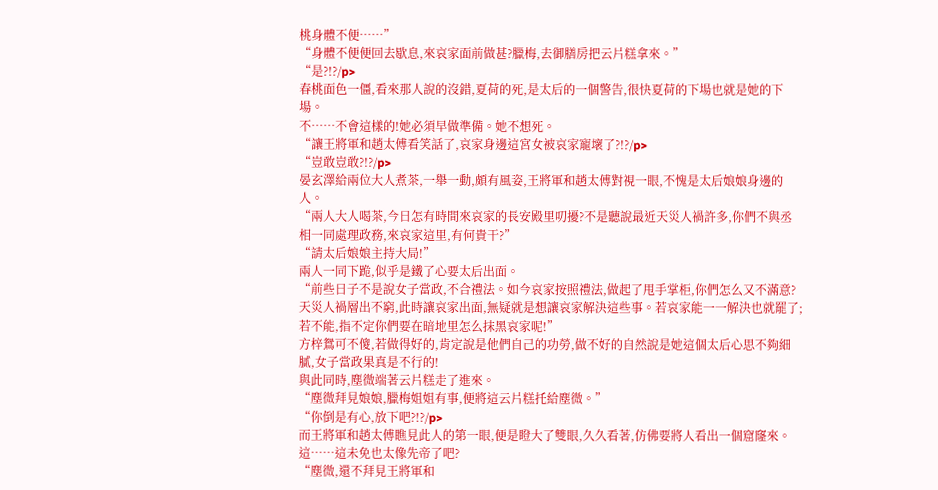桃身體不便……”
“身體不便便回去歇息,來哀家面前做甚?臘梅,去御膳房把云片糕拿來。”
“是?!?/p>
春桃面色一僵,看來那人說的沒錯,夏荷的死,是太后的一個警告,很快夏荷的下場也就是她的下場。
不……不會這樣的!她必須早做準備。她不想死。
“讓王將軍和趙太傅看笑話了,哀家身邊這宮女被哀家寵壞了?!?/p>
“豈敢豈敢?!?/p>
晏玄澤給兩位大人煮茶,一舉一動,頗有風姿,王將軍和趙太傅對視一眼,不愧是太后娘娘身邊的人。
“兩人大人喝茶,今日怎有時間來哀家的長安殿里叨擾?不是聽說最近天災人禍許多,你們不與丞相一同處理政務,來哀家這里,有何貴干?”
“請太后娘娘主持大局!”
兩人一同下跪,似乎是鐵了心要太后出面。
“前些日子不是說女子當政,不合禮法。如今哀家按照禮法,做起了甩手掌柜,你們怎么又不滿意?天災人禍層出不窮,此時讓哀家出面,無疑就是想讓哀家解決這些事。若哀家能一一解決也就罷了;若不能,指不定你們要在暗地里怎么抹黑哀家呢!”
方梓鴛可不傻,若做得好的,肯定說是他們自己的功勞,做不好的自然說是她這個太后心思不夠細膩,女子當政果真是不行的!
與此同時,塵微端著云片糕走了進來。
“塵微拜見娘娘,臘梅姐姐有事,便將這云片糕托給塵微。”
“你倒是有心,放下吧?!?/p>
而王將軍和趙太傅瞧見此人的第一眼,便是瞪大了雙眼,久久看著,仿佛要將人看出一個窟窿來。
這……這未免也太像先帝了吧?
“塵微,還不拜見王將軍和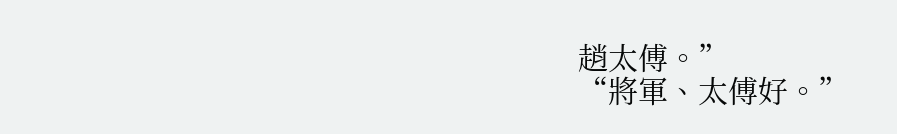趙太傅。”
“將軍、太傅好。”